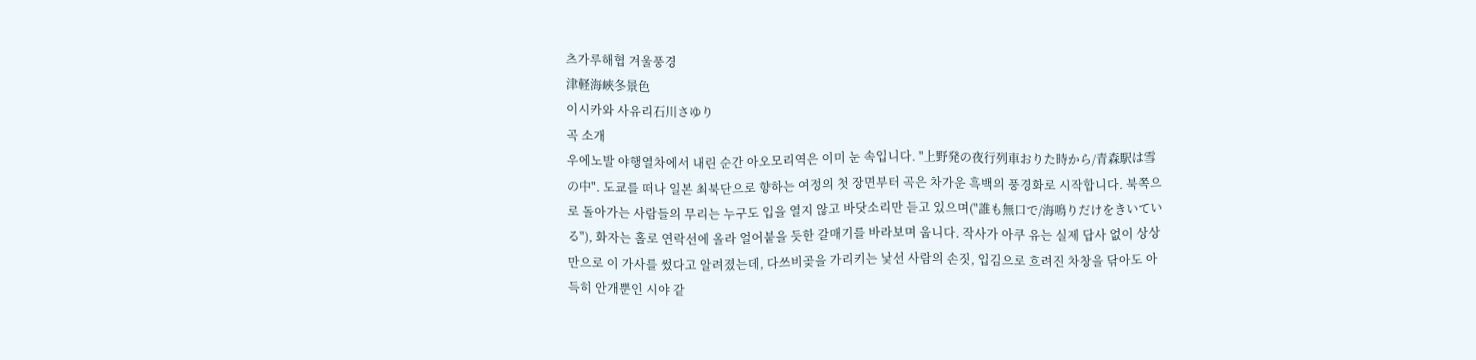츠가루해협 겨울풍경
津軽海峽冬景色
이시카와 사유리石川さゆり
곡 소개
우에노발 야행열차에서 내린 순간 아오모리역은 이미 눈 속입니다. "上野発の夜行列車おりた時から/青森駅は雪の中". 도쿄를 떠나 일본 최북단으로 향하는 여정의 첫 장면부터 곡은 차가운 흑백의 풍경화로 시작합니다. 북쪽으로 돌아가는 사람들의 무리는 누구도 입을 열지 않고 바닷소리만 듣고 있으며("誰も無口で/海鳴りだけをきいている"), 화자는 홀로 연락선에 올라 얼어붙을 듯한 갈매기를 바라보며 웁니다. 작사가 아쿠 유는 실제 답사 없이 상상만으로 이 가사를 썼다고 알려졌는데, 다쓰비곶을 가리키는 낯선 사람의 손짓, 입김으로 흐려진 차창을 닦아도 아득히 안개뿐인 시야 같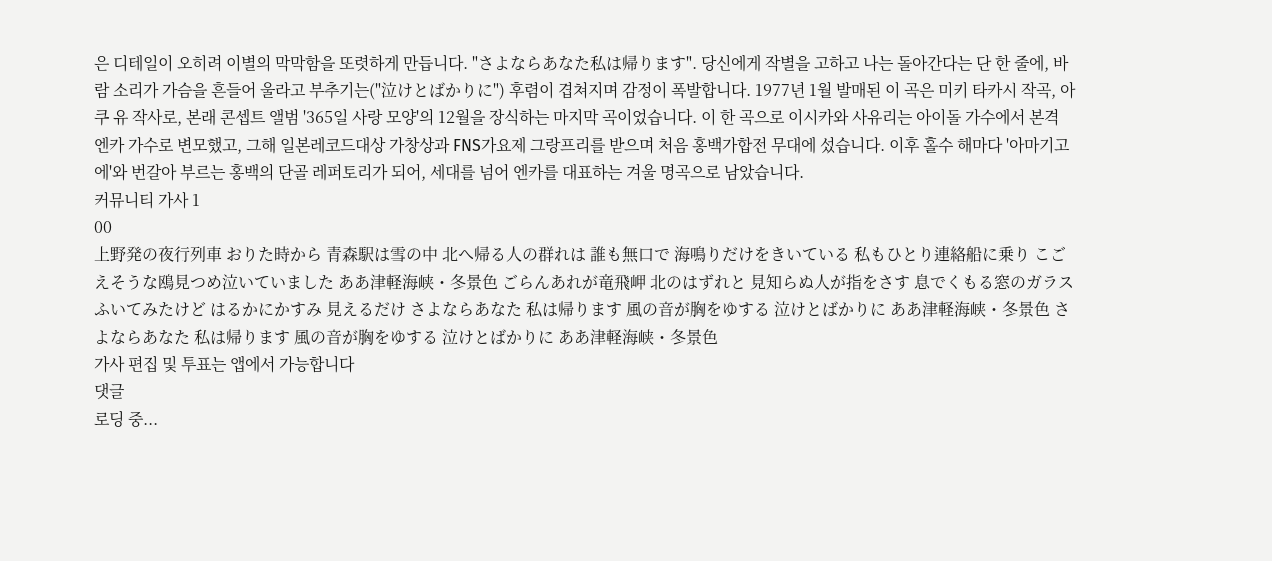은 디테일이 오히려 이별의 막막함을 또렷하게 만듭니다. "さよならあなた私は帰ります". 당신에게 작별을 고하고 나는 돌아간다는 단 한 줄에, 바람 소리가 가슴을 흔들어 울라고 부추기는("泣けとばかりに") 후렴이 겹쳐지며 감정이 폭발합니다. 1977년 1월 발매된 이 곡은 미키 타카시 작곡, 아쿠 유 작사로, 본래 콘셉트 앨범 '365일 사랑 모양'의 12월을 장식하는 마지막 곡이었습니다. 이 한 곡으로 이시카와 사유리는 아이돌 가수에서 본격 엔카 가수로 변모했고, 그해 일본레코드대상 가창상과 FNS가요제 그랑프리를 받으며 처음 홍백가합전 무대에 섰습니다. 이후 홀수 해마다 '아마기고에'와 번갈아 부르는 홍백의 단골 레퍼토리가 되어, 세대를 넘어 엔카를 대표하는 겨울 명곡으로 남았습니다.
커뮤니티 가사 1
00
上野発の夜行列車 おりた時から 青森駅は雪の中 北へ帰る人の群れは 誰も無口で 海鳴りだけをきいている 私もひとり連絡船に乗り こごえそうな鴎見つめ泣いていました ああ津軽海峡・冬景色 ごらんあれが竜飛岬 北のはずれと 見知らぬ人が指をさす 息でくもる窓のガラスふいてみたけど はるかにかすみ 見えるだけ さよならあなた 私は帰ります 風の音が胸をゆする 泣けとばかりに ああ津軽海峡・冬景色 さよならあなた 私は帰ります 風の音が胸をゆする 泣けとばかりに ああ津軽海峡・冬景色
가사 편집 및 투표는 앱에서 가능합니다
댓글
로딩 중...